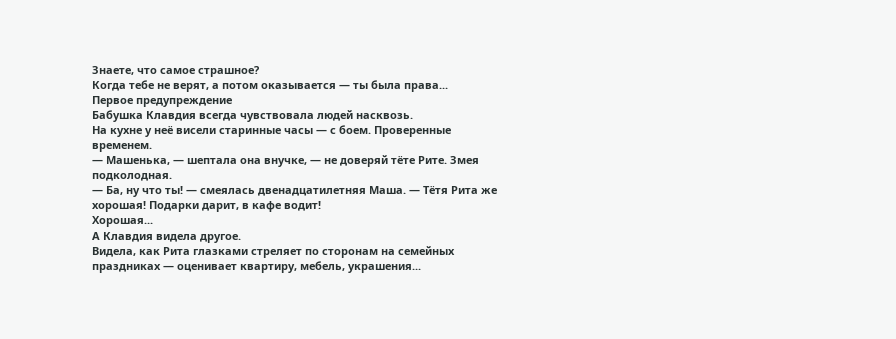Знаете, что самое страшное?
Когда тебе не верят, а потом оказывается — ты была права...
Первое предупреждение
Бабушка Клавдия всегда чувствовала людей насквозь.
На кухне у неё висели старинные часы — с боем. Проверенные временем.
— Машенька, — шептала она внучке, — не доверяй тёте Рите. Змея подколодная.
— Ба, ну что ты! — смеялась двенадцатилетняя Маша. — Тётя Рита же хорошая! Подарки дарит, в кафе водит!
Хорошая...
А Клавдия видела другое.
Видела, как Рита глазками стреляет по сторонам на семейных праздниках — оценивает квартиру, мебель, украшения...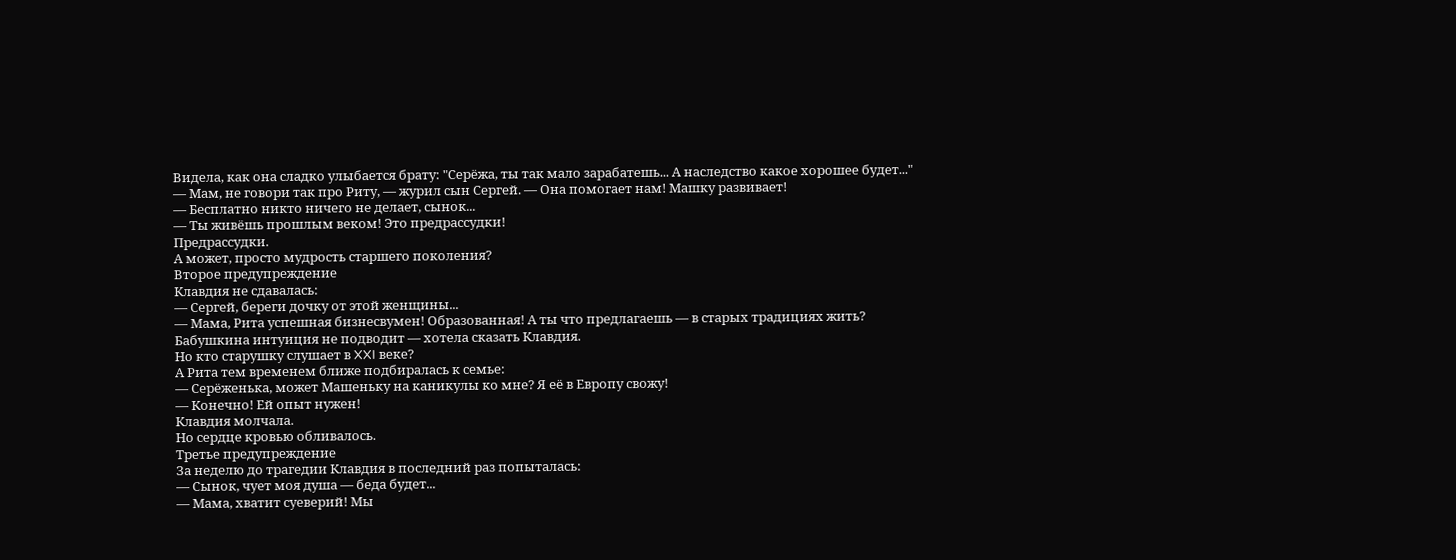Видела, как она сладко улыбается брату: "Серёжа, ты так мало зарабатешь... А наследство какое хорошее будет..."
— Мам, не говори так про Риту, — журил сын Сергей. — Она помогает нам! Машку развивает!
— Бесплатно никто ничего не делает, сынок...
— Ты живёшь прошлым веком! Это предрассудки!
Предрассудки.
А может, просто мудрость старшего поколения?
Второе предупреждение
Клавдия не сдавалась:
— Сергей, береги дочку от этой женщины...
— Мама, Рита успешная бизнесвумен! Образованная! А ты что предлагаешь — в старых традициях жить?
Бабушкина интуиция не подводит — хотела сказать Клавдия.
Но кто старушку слушает в XXI веке?
А Рита тем временем ближе подбиралась к семье:
— Серёженька, может Машеньку на каникулы ко мне? Я её в Европу свожу!
— Конечно! Ей опыт нужен!
Клавдия молчала.
Но сердце кровью обливалось.
Третье предупреждение
За неделю до трагедии Клавдия в последний раз попыталась:
— Сынок, чует моя душа — беда будет...
— Мама, хватит суеверий! Мы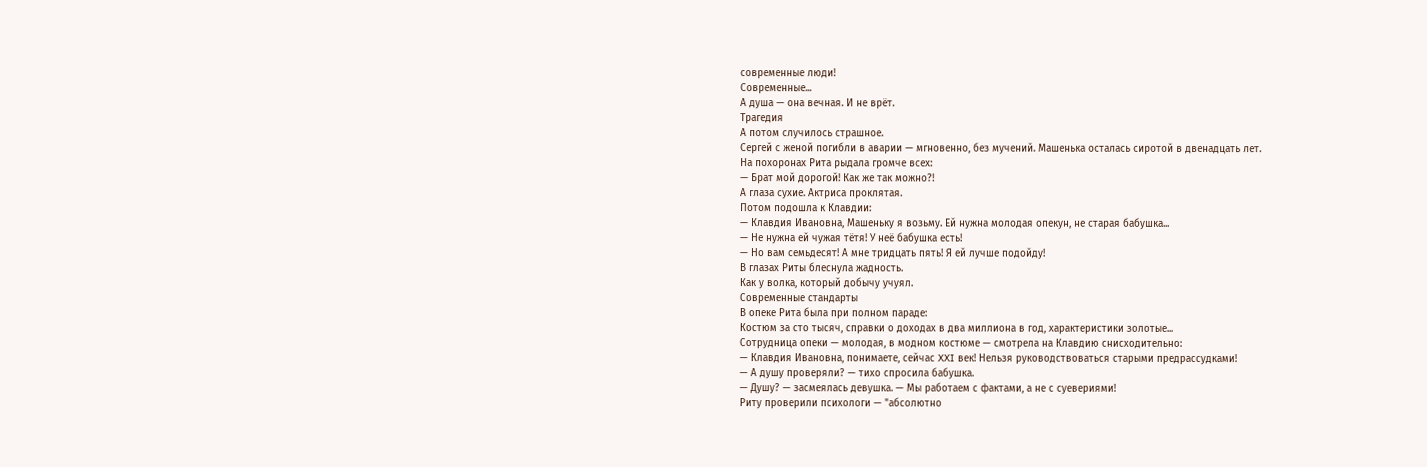современные люди!
Современные...
А душа — она вечная. И не врёт.
Трагедия
А потом случилось страшное.
Сергей с женой погибли в аварии — мгновенно, без мучений. Машенька осталась сиротой в двенадцать лет.
На похоронах Рита рыдала громче всех:
— Брат мой дорогой! Как же так можно?!
А глаза сухие. Актриса проклятая.
Потом подошла к Клавдии:
— Клавдия Ивановна, Машеньку я возьму. Ей нужна молодая опекун, не старая бабушка...
— Не нужна ей чужая тётя! У неё бабушка есть!
— Но вам семьдесят! А мне тридцать пять! Я ей лучше подойду!
В глазах Риты блеснула жадность.
Как у волка, который добычу учуял.
Современные стандарты
В опеке Рита была при полном параде:
Костюм за сто тысяч, справки о доходах в два миллиона в год, характеристики золотые...
Сотрудница опеки — молодая, в модном костюме — смотрела на Клавдию снисходительно:
— Клавдия Ивановна, понимаете, сейчас XXI век! Нельзя руководствоваться старыми предрассудками!
— А душу проверяли? — тихо спросила бабушка.
— Душу? — засмеялась девушка. — Мы работаем с фактами, а не с суевериями!
Риту проверили психологи — "абсолютно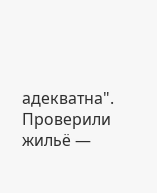адекватна".
Проверили жильё —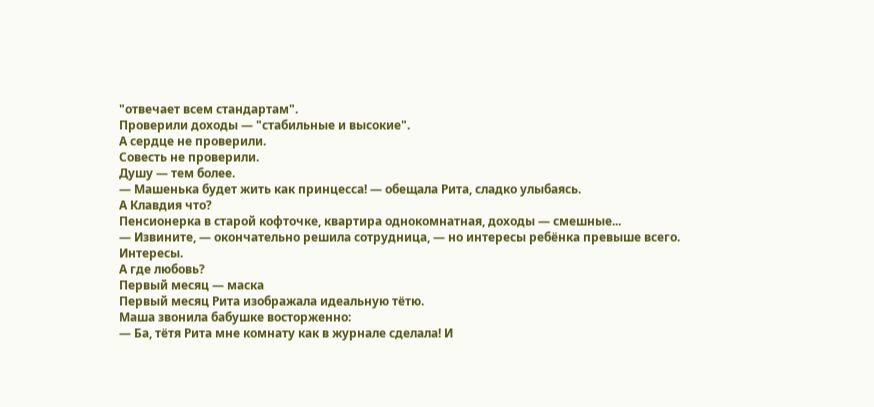"отвечает всем стандартам".
Проверили доходы — "стабильные и высокие".
А сердце не проверили.
Совесть не проверили.
Душу — тем более.
— Машенька будет жить как принцесса! — обещала Рита, сладко улыбаясь.
А Клавдия что?
Пенсионерка в старой кофточке, квартира однокомнатная, доходы — смешные...
— Извините, — окончательно решила сотрудница, — но интересы ребёнка превыше всего.
Интересы.
А где любовь?
Первый месяц — маска
Первый месяц Рита изображала идеальную тётю.
Маша звонила бабушке восторженно:
— Ба, тётя Рита мне комнату как в журнале сделала! И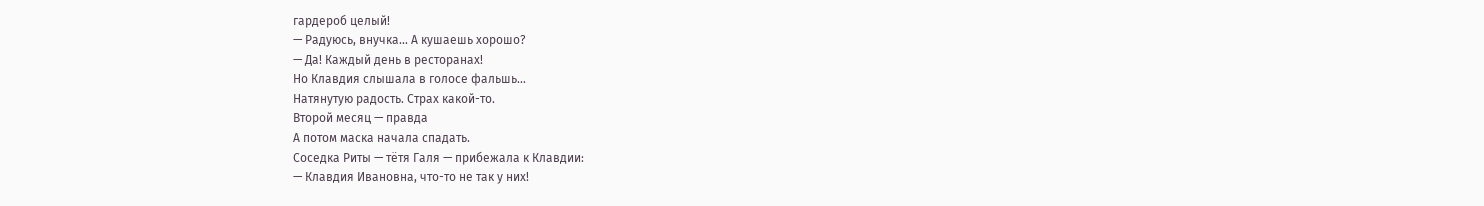гардероб целый!
— Радуюсь, внучка... А кушаешь хорошо?
— Да! Каждый день в ресторанах!
Но Клавдия слышала в голосе фальшь...
Натянутую радость. Страх какой-то.
Второй месяц — правда
А потом маска начала спадать.
Соседка Риты — тётя Галя — прибежала к Клавдии:
— Клавдия Ивановна, что-то не так у них!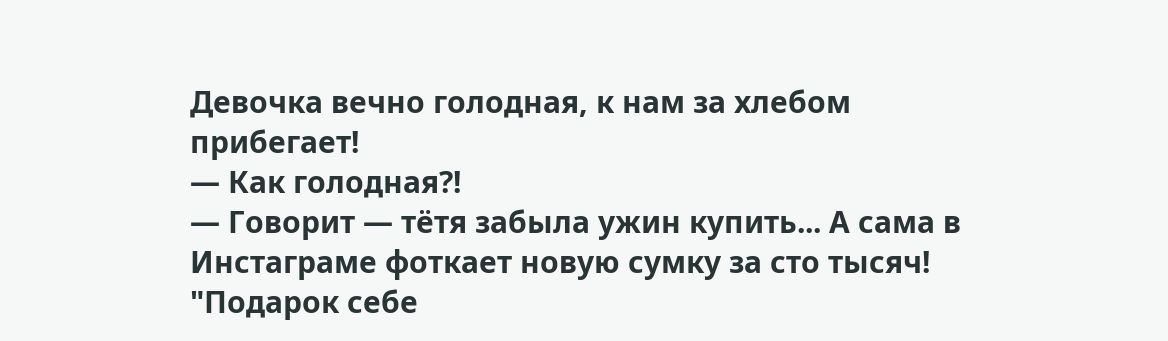Девочка вечно голодная, к нам за хлебом прибегает!
— Как голодная?!
— Говорит — тётя забыла ужин купить... А сама в Инстаграме фоткает новую сумку за сто тысяч! "Подарок себе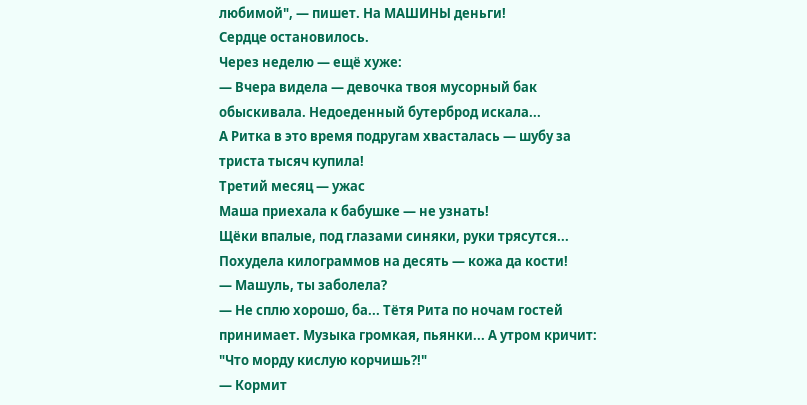любимой", — пишет. На МАШИНЫ деньги!
Сердце остановилось.
Через неделю — ещё хуже:
— Вчера видела — девочка твоя мусорный бак обыскивала. Недоеденный бутерброд искала...
А Ритка в это время подругам хвасталась — шубу за триста тысяч купила!
Третий месяц — ужас
Маша приехала к бабушке — не узнать!
Щёки впалые, под глазами синяки, руки трясутся...
Похудела килограммов на десять — кожа да кости!
— Машуль, ты заболела?
— Не сплю хорошо, ба... Тётя Рита по ночам гостей принимает. Музыка громкая, пьянки... А утром кричит: "Что морду кислую корчишь?!"
— Кормит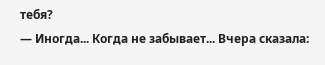тебя?
— Иногда... Когда не забывает... Вчера сказала: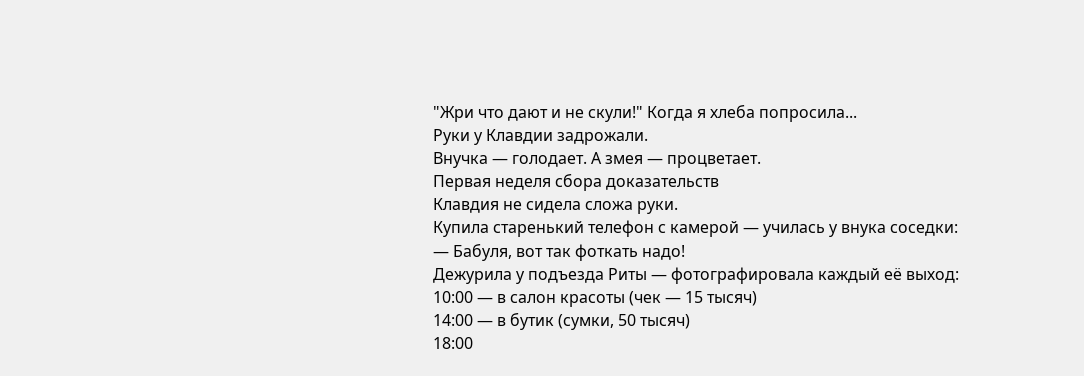"Жри что дают и не скули!" Когда я хлеба попросила...
Руки у Клавдии задрожали.
Внучка — голодает. А змея — процветает.
Первая неделя сбора доказательств
Клавдия не сидела сложа руки.
Купила старенький телефон с камерой — училась у внука соседки:
— Бабуля, вот так фоткать надо!
Дежурила у подъезда Риты — фотографировала каждый её выход:
10:00 — в салон красоты (чек — 15 тысяч)
14:00 — в бутик (сумки, 50 тысяч)
18:00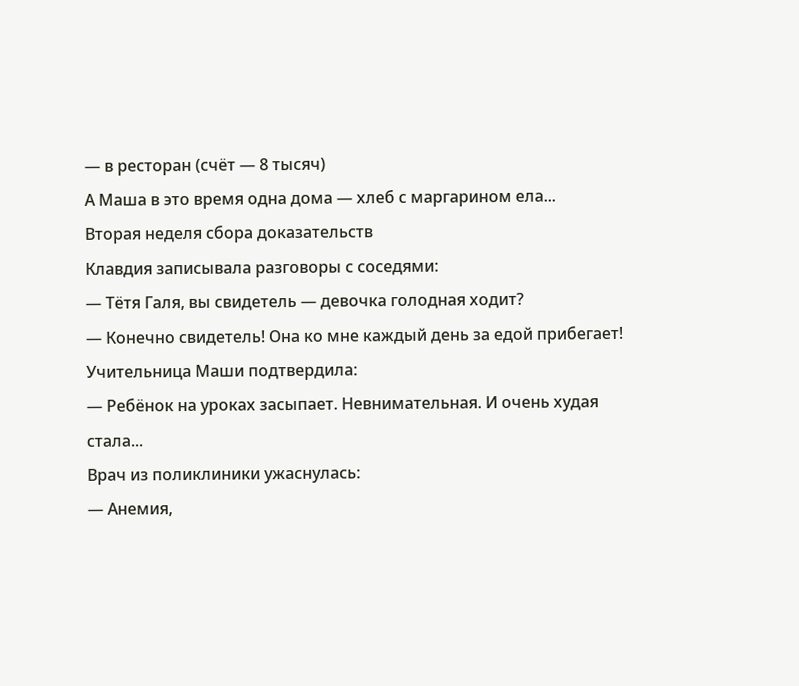— в ресторан (счёт — 8 тысяч)
А Маша в это время одна дома — хлеб с маргарином ела...
Вторая неделя сбора доказательств
Клавдия записывала разговоры с соседями:
— Тётя Галя, вы свидетель — девочка голодная ходит?
— Конечно свидетель! Она ко мне каждый день за едой прибегает!
Учительница Маши подтвердила:
— Ребёнок на уроках засыпает. Невнимательная. И очень худая стала...
Врач из поликлиники ужаснулась:
— Анемия,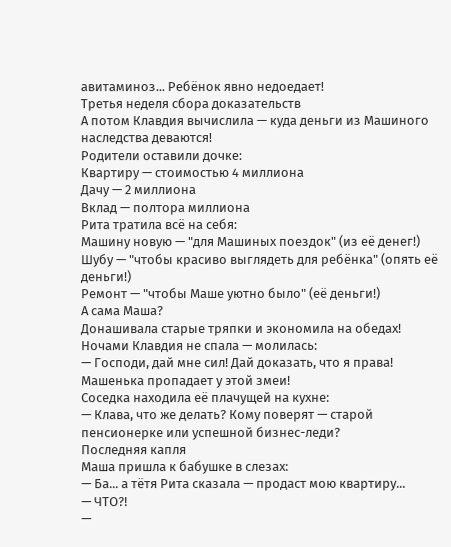авитаминоз... Ребёнок явно недоедает!
Третья неделя сбора доказательств
А потом Клавдия вычислила — куда деньги из Машиного наследства деваются!
Родители оставили дочке:
Квартиру — стоимостью 4 миллиона
Дачу — 2 миллиона
Вклад — полтора миллиона
Рита тратила всё на себя:
Машину новую — "для Машиных поездок" (из её денег!)
Шубу — "чтобы красиво выглядеть для ребёнка" (опять её деньги!)
Ремонт — "чтобы Маше уютно было" (её деньги!)
А сама Маша?
Донашивала старые тряпки и экономила на обедах!
Ночами Клавдия не спала — молилась:
— Господи, дай мне сил! Дай доказать, что я права!
Машенька пропадает у этой змеи!
Соседка находила её плачущей на кухне:
— Клава, что же делать? Кому поверят — старой пенсионерке или успешной бизнес-леди?
Последняя капля
Маша пришла к бабушке в слезах:
— Ба... а тётя Рита сказала — продаст мою квартиру...
— ЧТО?!
—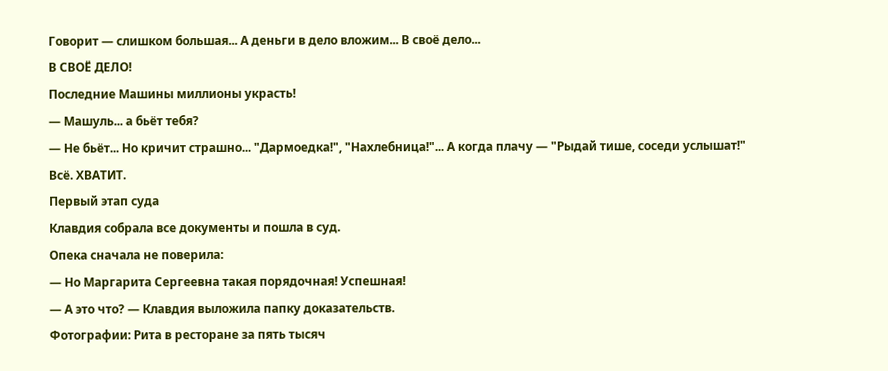Говорит — слишком большая... А деньги в дело вложим... В своё дело...
В СВОЁ ДЕЛО!
Последние Машины миллионы украсть!
— Машуль... а бьёт тебя?
— Не бьёт... Но кричит страшно... "Дармоедка!", "Нахлебница!"... А когда плачу — "Рыдай тише, соседи услышат!"
Всё. ХВАТИТ.
Первый этап суда
Клавдия собрала все документы и пошла в суд.
Опека сначала не поверила:
— Но Маргарита Сергеевна такая порядочная! Успешная!
— А это что? — Клавдия выложила папку доказательств.
Фотографии: Рита в ресторане за пять тысяч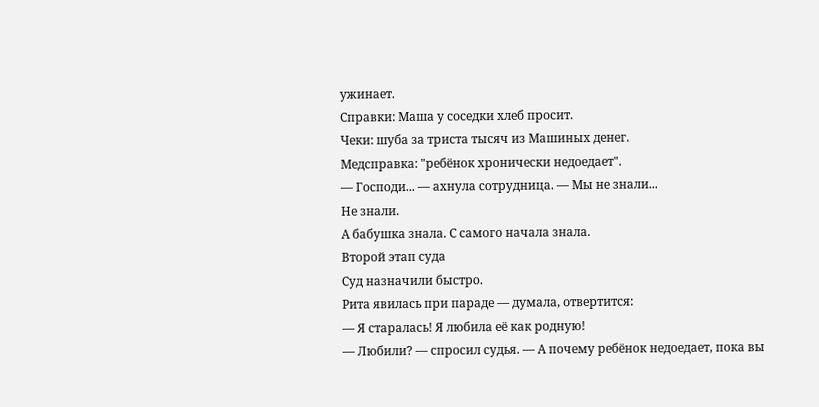ужинает.
Справки: Маша у соседки хлеб просит.
Чеки: шуба за триста тысяч из Машиных денег.
Медсправка: "ребёнок хронически недоедает".
— Господи... — ахнула сотрудница. — Мы не знали...
Не знали.
А бабушка знала. С самого начала знала.
Второй этап суда
Суд назначили быстро.
Рита явилась при параде — думала, отвертится:
— Я старалась! Я любила её как родную!
— Любили? — спросил судья. — А почему ребёнок недоедает, пока вы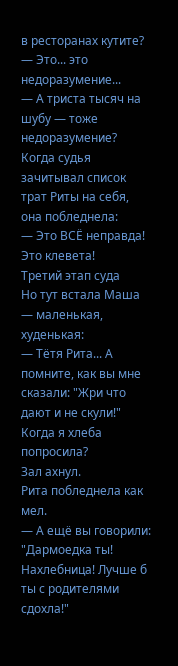в ресторанах кутите?
— Это... это недоразумение...
— А триста тысяч на шубу — тоже недоразумение?
Когда судья зачитывал список трат Риты на себя, она побледнела:
— Это ВСЁ неправда! Это клевета!
Третий этап суда
Но тут встала Маша — маленькая, худенькая:
— Тётя Рита... А помните, как вы мне сказали: "Жри что дают и не скули!" Когда я хлеба попросила?
Зал ахнул.
Рита побледнела как мел.
— А ещё вы говорили: "Дармоедка ты! Нахлебница! Лучше б ты с родителями сдохла!"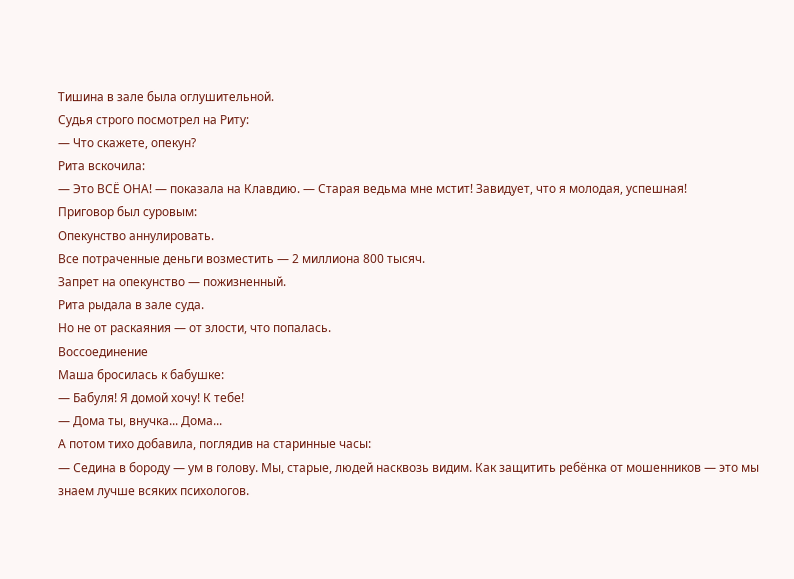Тишина в зале была оглушительной.
Судья строго посмотрел на Риту:
— Что скажете, опекун?
Рита вскочила:
— Это ВСЁ ОНА! — показала на Клавдию. — Старая ведьма мне мстит! Завидует, что я молодая, успешная!
Приговор был суровым:
Опекунство аннулировать.
Все потраченные деньги возместить — 2 миллиона 800 тысяч.
Запрет на опекунство — пожизненный.
Рита рыдала в зале суда.
Но не от раскаяния — от злости, что попалась.
Воссоединение
Маша бросилась к бабушке:
— Бабуля! Я домой хочу! К тебе!
— Дома ты, внучка... Дома...
А потом тихо добавила, поглядив на старинные часы:
— Седина в бороду — ум в голову. Мы, старые, людей насквозь видим. Как защитить ребёнка от мошенников — это мы знаем лучше всяких психологов.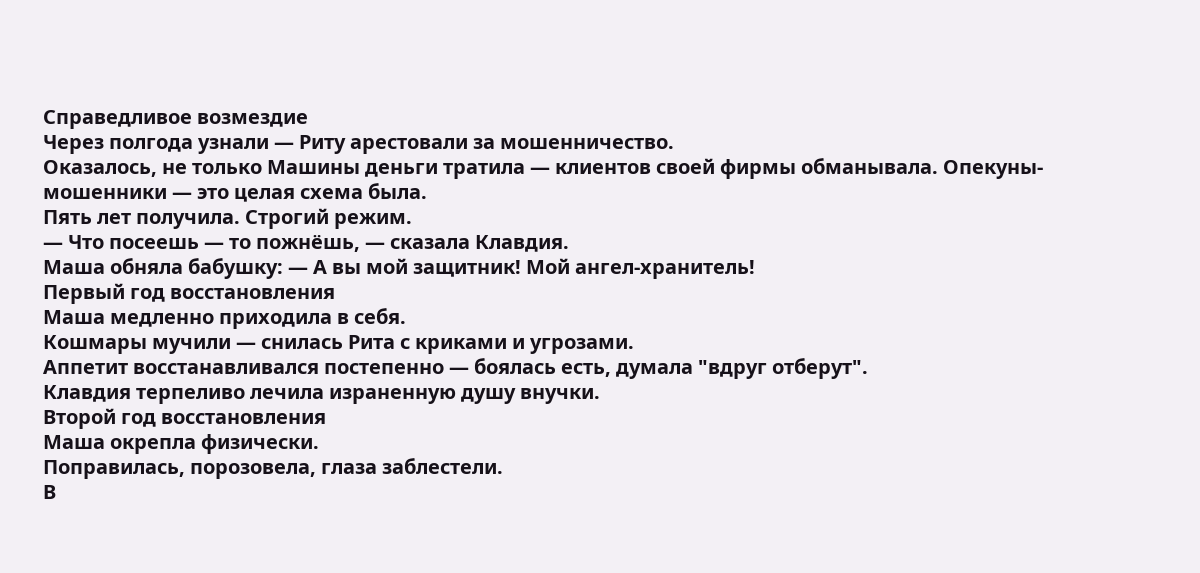Справедливое возмездие
Через полгода узнали — Риту арестовали за мошенничество.
Оказалось, не только Машины деньги тратила — клиентов своей фирмы обманывала. Опекуны-мошенники — это целая схема была.
Пять лет получила. Строгий режим.
— Что посеешь — то пожнёшь, — сказала Клавдия.
Маша обняла бабушку: — А вы мой защитник! Мой ангел-хранитель!
Первый год восстановления
Маша медленно приходила в себя.
Кошмары мучили — снилась Рита с криками и угрозами.
Аппетит восстанавливался постепенно — боялась есть, думала "вдруг отберут".
Клавдия терпеливо лечила израненную душу внучки.
Второй год восстановления
Маша окрепла физически.
Поправилась, порозовела, глаза заблестели.
В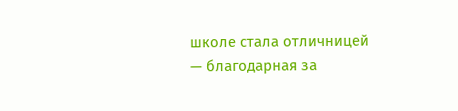школе стала отличницей — благодарная за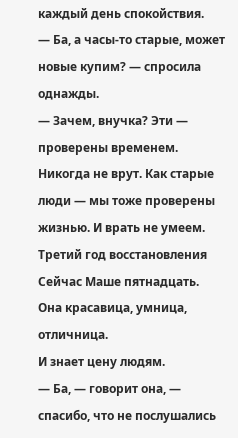каждый день спокойствия.
— Ба, а часы-то старые, может новые купим? — спросила однажды.
— Зачем, внучка? Эти — проверены временем. Никогда не врут. Как старые люди — мы тоже проверены жизнью. И врать не умеем.
Третий год восстановления
Сейчас Маше пятнадцать.
Она красавица, умница, отличница.
И знает цену людям.
— Ба, — говорит она, — спасибо, что не послушались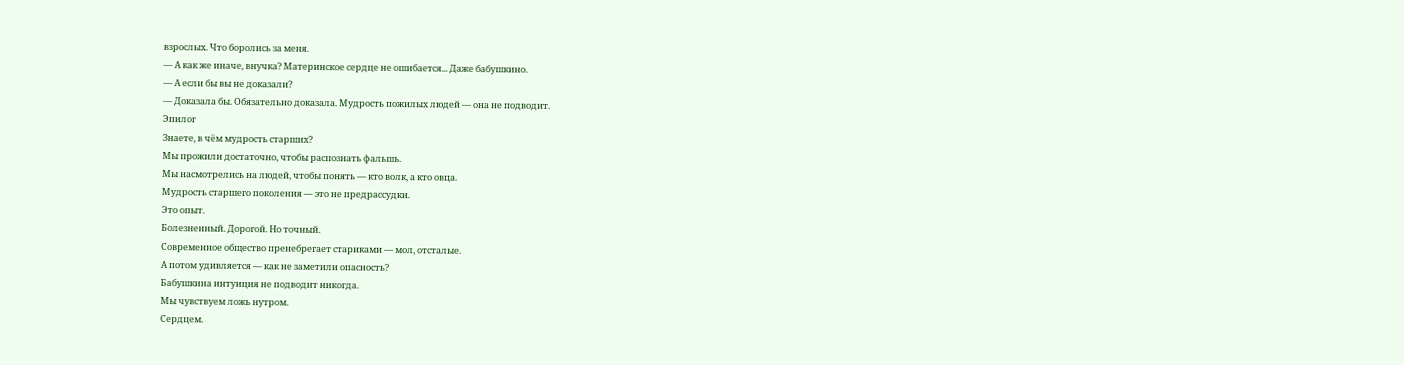взрослых. Что боролись за меня.
— А как же иначе, внучка? Материнское сердце не ошибается... Даже бабушкино.
— А если бы вы не доказали?
— Доказала бы. Обязательно доказала. Мудрость пожилых людей — она не подводит.
Эпилог
Знаете, в чём мудрость старших?
Мы прожили достаточно, чтобы распознать фальшь.
Мы насмотрелись на людей, чтобы понять — кто волк, а кто овца.
Мудрость старшего поколения — это не предрассудки.
Это опыт.
Болезненный. Дорогой. Но точный.
Современное общество пренебрегает стариками — мол, отсталые.
А потом удивляется — как не заметили опасность?
Бабушкина интуиция не подводит никогда.
Мы чувствуем ложь нутром.
Сердцем.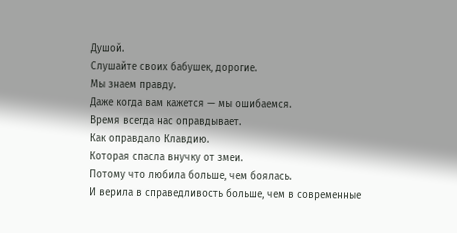Душой.
Слушайте своих бабушек, дорогие.
Мы знаем правду.
Даже когда вам кажется — мы ошибаемся.
Время всегда нас оправдывает.
Как оправдало Клавдию.
Которая спасла внучку от змеи.
Потому что любила больше, чем боялась.
И верила в справедливость больше, чем в современные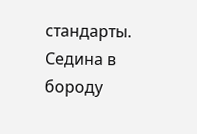стандарты.
Седина в бороду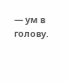— ум в голову.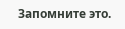Запомните это.